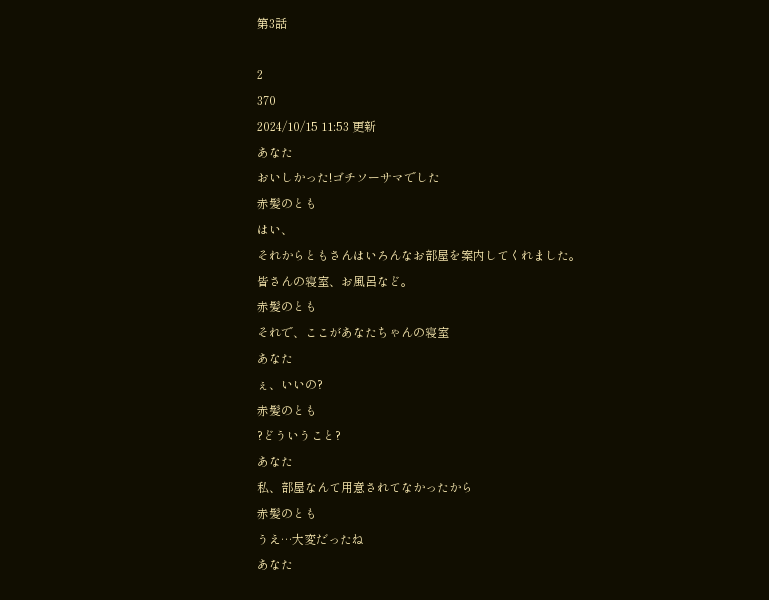第3話

2
370
2024/10/15 11:53 更新
あなた
おいしかった!ゴチソーサマでした
赤髪のとも
はい、
それからともさんはいろんなお部屋を案内してくれました。
皆さんの寝室、お風呂など。
赤髪のとも
それで、ここがあなたちゃんの寝室
あなた
ぇ、いいの?
赤髪のとも
?どういうこと?
あなた
私、部屋なんて用意されてなかったから
赤髪のとも
うえ…大変だったね
あなた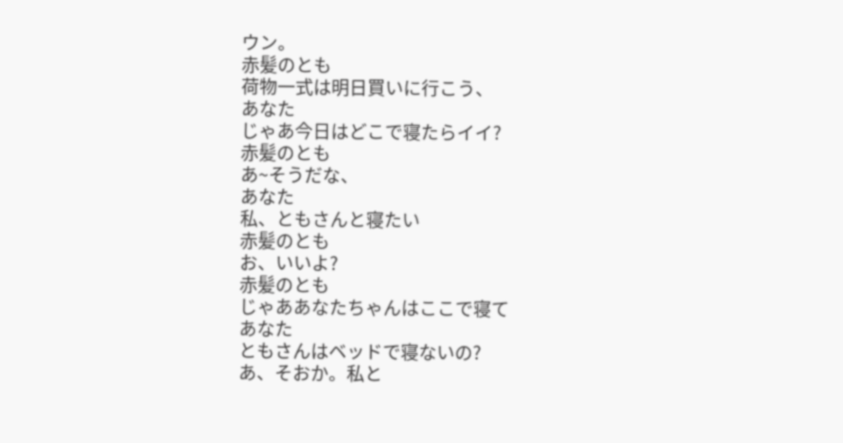ウン。
赤髪のとも
荷物一式は明日買いに行こう、
あなた
じゃあ今日はどこで寝たらイイ?
赤髪のとも
あ~そうだな、
あなた
私、ともさんと寝たい
赤髪のとも
お、いいよ?
赤髪のとも
じゃああなたちゃんはここで寝て
あなた
ともさんはベッドで寝ないの?
あ、そおか。私と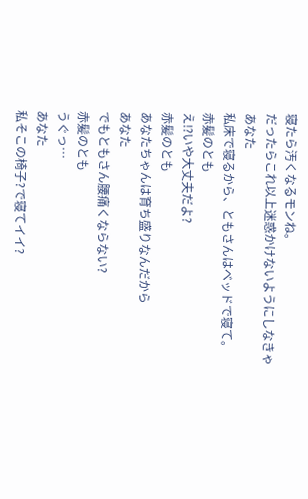寝たら汚くなるモンね。
だったらこれ以上迷惑かけないようにしなきゃ
あなた
私床で寝るから、ともさんはベッドで寝て。
赤髪のとも
え⁉いや大丈夫だよ?
赤髪のとも
あなたちゃんは育ち盛りなんだから
あなた
でもともさん腰痛くならない?
赤髪のとも
うぐっ…
あなた
私そこの椅子?で寝てイイ?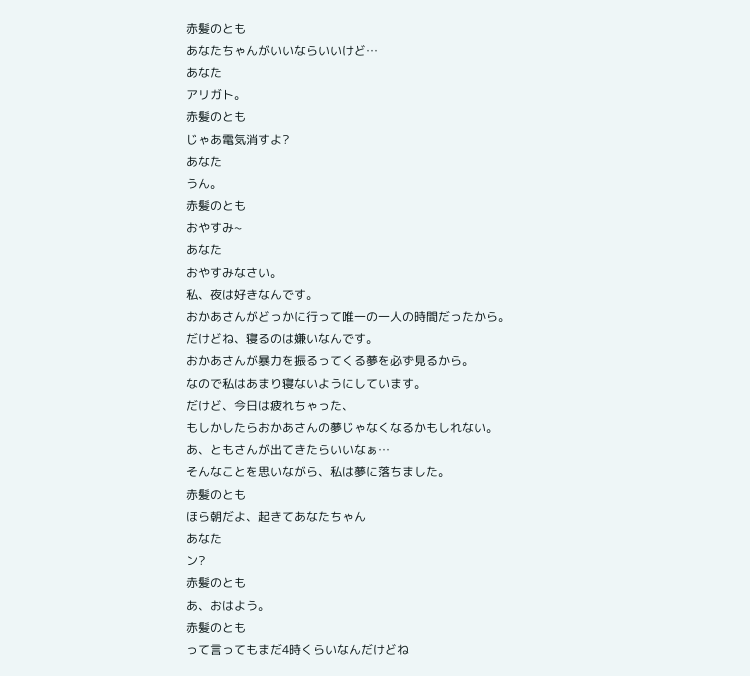赤髪のとも
あなたちゃんがいいならいいけど…
あなた
アリガト。
赤髪のとも
じゃあ電気消すよ?
あなた
うん。
赤髪のとも
おやすみ~
あなた
おやすみなさい。
私、夜は好きなんです。
おかあさんがどっかに行って唯一の一人の時間だったから。
だけどね、寝るのは嫌いなんです。
おかあさんが暴力を振るってくる夢を必ず見るから。
なので私はあまり寝ないようにしています。
だけど、今日は疲れちゃった、
もしかしたらおかあさんの夢じゃなくなるかもしれない。
あ、ともさんが出てきたらいいなぁ…
そんなことを思いながら、私は夢に落ちました。
赤髪のとも
ほら朝だよ、起きてあなたちゃん
あなた
ン?
赤髪のとも
あ、おはよう。
赤髪のとも
って言ってもまだ4時くらいなんだけどね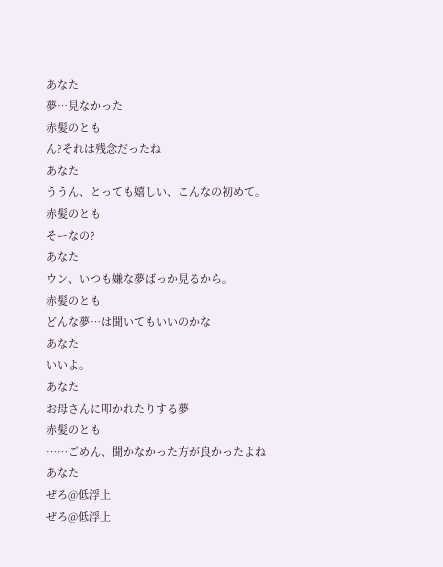あなた
夢…見なかった
赤髪のとも
ん?それは残念だったね
あなた
ううん、とっても嬉しい、こんなの初めて。
赤髪のとも
そーなの?
あなた
ウン、いつも嫌な夢ばっか見るから。
赤髪のとも
どんな夢…は聞いてもいいのかな
あなた
いいよ。
あなた
お母さんに叩かれたりする夢
赤髪のとも
……ごめん、聞かなかった方が良かったよね
あなた
ぜろ@低浮上
ぜろ@低浮上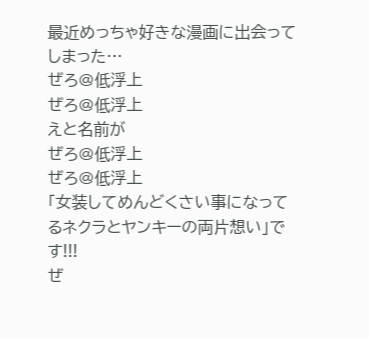最近めっちゃ好きな漫画に出会ってしまった…
ぜろ@低浮上
ぜろ@低浮上
えと名前が
ぜろ@低浮上
ぜろ@低浮上
「女装してめんどくさい事になってるネクラとヤンキーの両片想い」です!!!
ぜ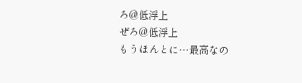ろ@低浮上
ぜろ@低浮上
もうほんとに…最高なの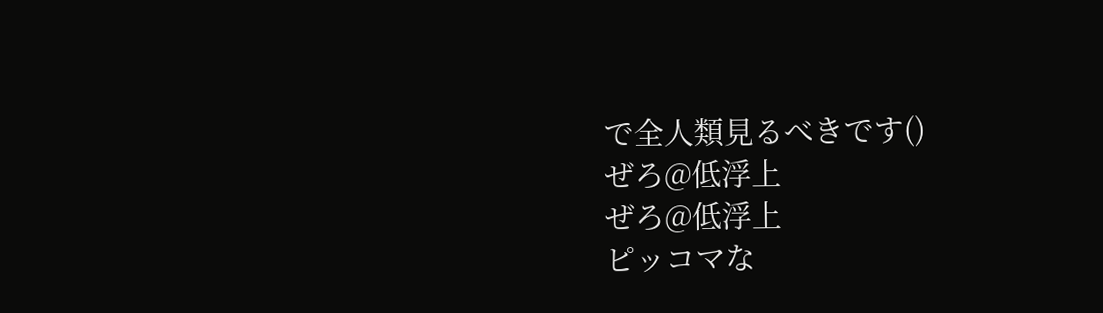で全人類見るべきです()
ぜろ@低浮上
ぜろ@低浮上
ピッコマな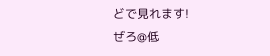どで見れます!
ぜろ@低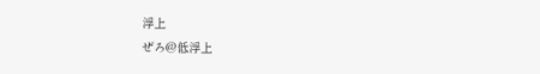浮上
ぜろ@低浮上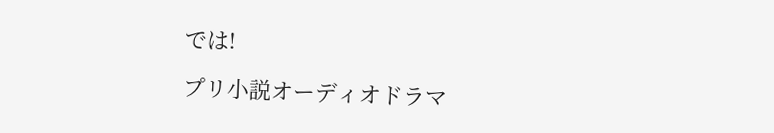では!

プリ小説オーディオドラマ